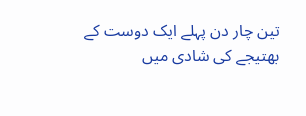تین چار دن پہلے ایک دوست کے بھتیجے کی شادی میں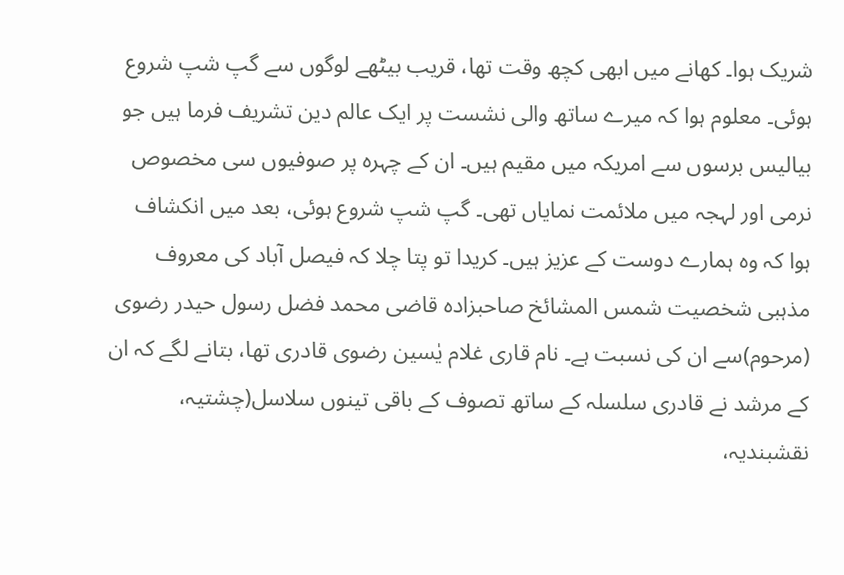شریک ہوا۔ کھانے میں ابھی کچھ وقت تھا، قریب بیٹھے لوگوں سے گپ شپ شروع ہوئی۔ معلوم ہوا کہ میرے ساتھ والی نشست پر ایک عالم دین تشریف فرما ہیں جو بیالیس برسوں سے امریکہ میں مقیم ہیں۔ ان کے چہرہ پر صوفیوں سی مخصوص نرمی اور لہجہ میں ملائمت نمایاں تھی۔ گپ شپ شروع ہوئی، بعد میں انکشاف ہوا کہ وہ ہمارے دوست کے عزیز ہیں۔ کریدا تو پتا چلا کہ فیصل آباد کی معروف مذہبی شخصیت شمس المشائخ صاحبزادہ قاضی محمد فضل رسول حیدر رضوی (مرحوم)سے ان کی نسبت ہے۔ نام قاری غلام یٰسین رضوی قادری تھا، بتانے لگے کہ ان کے مرشد نے قادری سلسلہ کے ساتھ تصوف کے باقی تینوں سلاسل(چشتیہ، نقشبندیہ،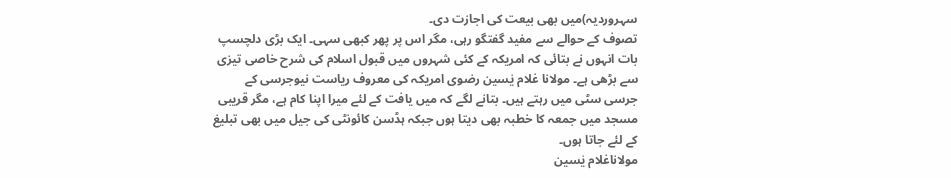سہروردیہ)میں بھی بیعت کی اجازت دی۔
تصوف کے حوالے سے مفید گفتگو رہی، مگر اس پر پھر کبھی سہی۔ ایک بڑی دلچسپ بات انہوں نے بتائی کہ امریکہ کے کئی شہروں میں قبول اسلام کی شرح خاصی تیزی سے بڑھی ہے۔ مولانا غلام یٰسین رضوی امریکہ کی معروف ریاست نیوجرسی کے جرسی سٹی میں رہتے ہیں۔ بتانے لگے کہ میں یافت کے لئے میرا اپنا کام ہے، مگر قریبی مسجد میں جمعہ کا خطبہ بھی دیتا ہوں جبکہ ہڈسن کائونٹی کی جیل میں بھی تبلیغ کے لئے جاتا ہوں۔
مولاناغلام یٰسین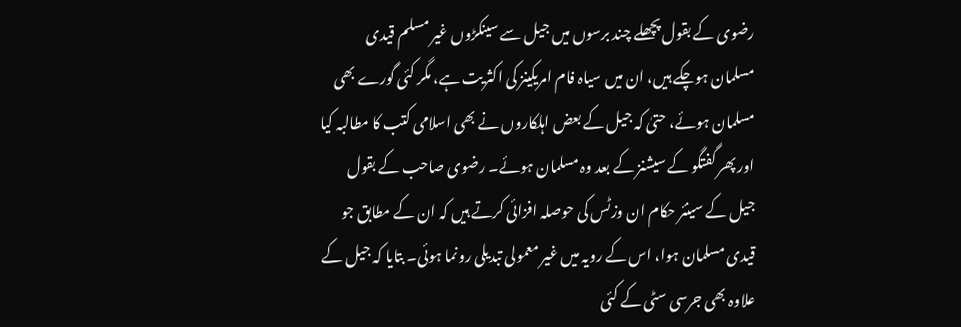رضوی کے بقول پچھلے چند برسوں میں جیل سے سینکڑوں غیر مسلم قیدی مسلمان ہوچکے ہیں، ان میں سیاہ فام امریکینز کی اکثریت ہے، مگر کئی گورے بھی مسلمان ہوئے، حتیٰ کہ جیل کے بعض اہلکاروں نے بھی اسلامی کتب کا مطالبہ کیا اور پھر گفتگو کے سیشنز کے بعد وہ مسلمان ہوئے۔ رضوی صاحب کے بقول جیل کے سینئر حکام ان وزٹس کی حوصلہ افزائی کرتے ہیں کہ ان کے مطابق جو قیدی مسلمان ہوا، اس کے رویہ میں غیر معمولی تبدیلی رونما ہوئی۔ بتایا کہ جیل کے علاوہ بھی جرسی سٹی کے کئی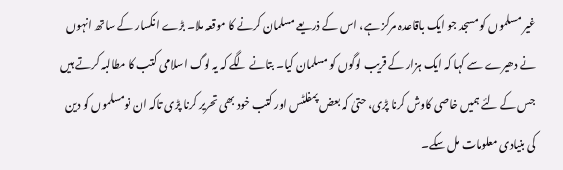غیر مسلموں کو مسجد جو ایک باقاعدہ مرکز ہے، اس کے ذریعے مسلمان کرنے کا موقعہ ملا۔ بڑے انکسار کے ساتھ انہوں نے دھیرے سے کہا کہ ایک ہزار کے قریب لوگوں کو مسلمان کیا۔ بتانے لگے کہ یہ لوگ اسلامی کتب کا مطالبہ کرتے ہیں جس کے لئے ہمیں خاصی کاوش کرنا پڑی، حتیٰ کہ بعض پمفلٹس اور کتب خود بھی تحریر کرنا پڑی تاکہ ان نومسلموں کو دین کی بنیادی معلومات مل سکے۔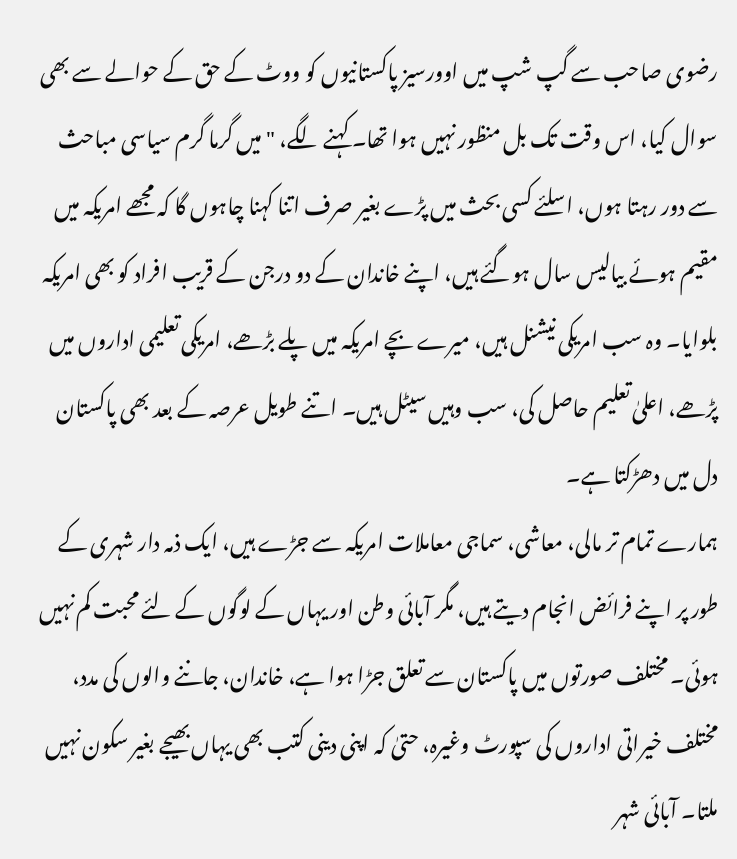رضوی صاحب سے گپ شپ میں اوورسیز پاکستانیوں کو ووٹ کے حق کے حوالے سے بھی سوال کیا، اس وقت تک بل منظور نہیں ہوا تھا۔ کہنے لگے، " میں گرما گرم سیاسی مباحث سے دور رہتا ہوں، اسلئے کسی بحث میں پڑے بغیر صرف اتنا کہنا چاہوں گا کہ مجھے امریکہ میں مقیم ہوئے بیالیس سال ہوگئے ہیں، اپنے خاندان کے دو درجن کے قریب افراد کو بھی امریکہ بلوایا۔ وہ سب امریکی نیشنل ہیں، میرے بچے امریکہ میں پلے بڑھے، امریکی تعلیمی اداروں میں پڑھے، اعلیٰ تعلیم حاصل کی، سب وہیں سیٹل ہیں۔ اتنے طویل عرصہ کے بعد بھی پاکستان دل میں دھڑکتا ہے۔
ہمارے تمام تر مالی، معاشی، سماجی معاملات امریکہ سے جڑے ہیں، ایک ذمہ دار شہری کے طور پر اپنے فرائض انجام دیتے ہیں، مگر آبائی وطن اور یہاں کے لوگوں کے لئے محبت کم نہیں ہوئی۔ مختلف صورتوں میں پاکستان سے تعلق جڑا ہوا ہے، خاندان، جاننے والوں کی مدد، مختلف خیراتی اداروں کی سپورٹ وغیرہ، حتیٰ کہ اپنی دینی کتب بھی یہاں بھیجے بغیر سکون نہیں ملتا۔ آبائی شہر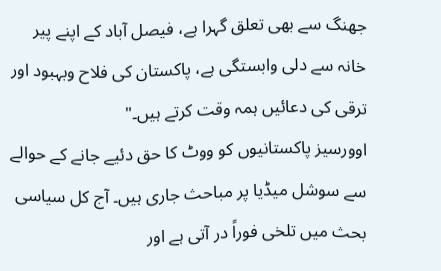جھنگ سے بھی تعلق گہرا ہے، فیصل آباد کے اپنے پیر خانہ سے دلی وابستگی ہے، پاکستان کی فلاح وبہبود اور ترقی کی دعائیں ہمہ وقت کرتے ہیں۔"
اوورسیز پاکستانیوں کو ووٹ کا حق دئیے جانے کے حوالے سے سوشل میڈیا پر مباحث جاری ہیں۔ آج کل سیاسی بحث میں تلخی فوراً در آتی ہے اور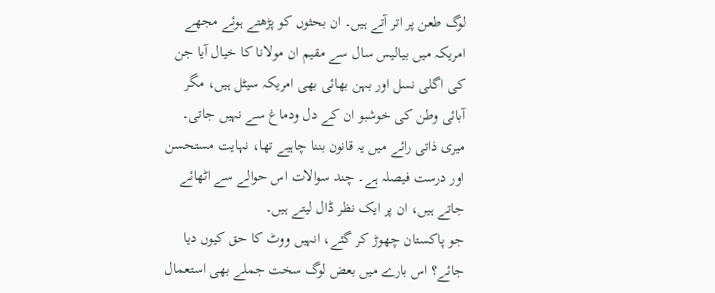لوگ طعن پر اتر آتے ہیں۔ ان بحثوں کو پڑھتے ہوئے مجھے امریکہ میں بیالیس سال سے مقیم ان مولانا کا خیال آیا جن کی اگلی نسل اور بہن بھائی بھی امریکہ سیٹل ہیں، مگر آبائی وطن کی خوشبو ان کے دل ودماغ سے نہیں جاتی۔ میری ذاتی رائے میں یہ قانون بننا چاہیے تھا، نہایت مستحسن اور درست فیصلہ ہے۔ چند سوالات اس حوالے سے اٹھائے جاتے ہیں، ان پر ایک نظر ڈال لیتے ہیں۔
جو پاکستان چھوڑ کر گئے، انہیں ووٹ کا حق کیوں دیا جائے؟ اس بارے میں بعض لوگ سخت جملے بھی استعمال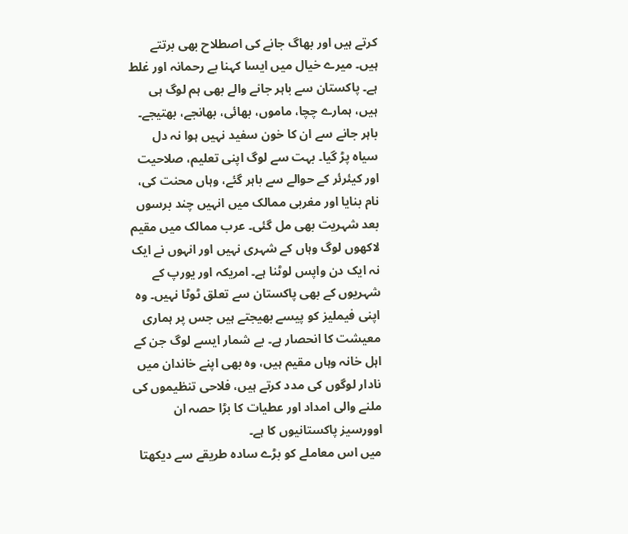کرتے ہیں اور بھاگ جانے کی اصطلاح بھی برتتے ہیں۔ میرے خیال میں ایسا کہنا بے رحمانہ اور غلط ہے۔ پاکستان سے باہر جانے والے بھی ہم لوگ ہی ہیں، ہمارے چچا، ماموں، بھائی، بھانجے، بھتیجے۔ باہر جانے سے ان کا خون سفید نہیں ہوا نہ دل سیاہ پڑ گیا۔ بہت سے لوگ اپنی تعلیم، صلاحیت اور کیئرئر کے حوالے سے باہر گئے، وہاں محنت کی، نام بنایا اور مغربی ممالک میں انہیں چند برسوں بعد شہریت بھی مل گئی۔ عرب ممالک میں مقیم لاکھوں لوگ وہاں کے شہری نہیں اور انہوں نے ایک نہ ایک دن واپس لوٹنا ہے۔ امریکہ اور یورپ کے شہریوں کے بھی پاکستان سے تعلق ٹوٹا نہیں۔ وہ اپنی فیملیز کو پیسے بھیجتے ہیں جس پر ہماری معیشت کا انحصار ہے۔ بے شمار ایسے لوگ جن کے اہل خانہ وہاں مقیم ہیں، وہ بھی اپنے خاندان میں نادار لوگوں کی مدد کرتے ہیں، فلاحی تنظیموں کی ملنے والی امداد اور عطیات کا بڑا حصہ ان اوورسیز پاکستانیوں کا ہے۔
میں اس معاملے کو بڑے سادہ طریقے سے دیکھتا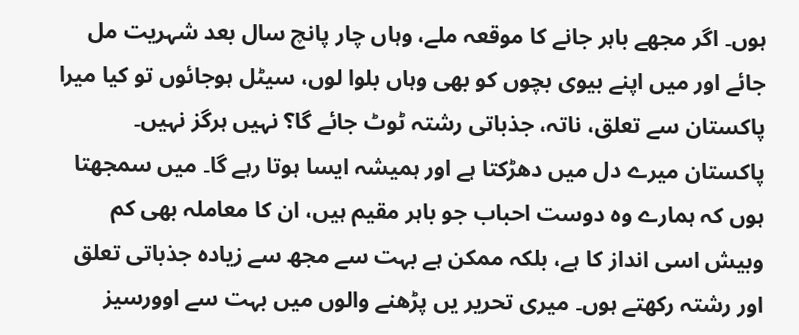ہوں۔ اگر مجھے باہر جانے کا موقعہ ملے، وہاں چار پانچ سال بعد شہریت مل جائے اور میں اپنے بیوی بچوں کو بھی وہاں بلوا لوں، سیٹل ہوجائوں تو کیا میرا پاکستان سے تعلق، ناتہ، جذباتی رشتہ ٹوٹ جائے گا؟ نہیں ہرگز نہیں۔ پاکستان میرے دل میں دھڑکتا ہے اور ہمیشہ ایسا ہوتا رہے گا۔ میں سمجھتا ہوں کہ ہمارے وہ دوست احباب جو باہر مقیم ہیں، ان کا معاملہ بھی کم وبیش اسی انداز کا ہے، بلکہ ممکن ہے بہت سے مجھ سے زیادہ جذباتی تعلق اور رشتہ رکھتے ہوں۔ میری تحریر یں پڑھنے والوں میں بہت سے اوورسیز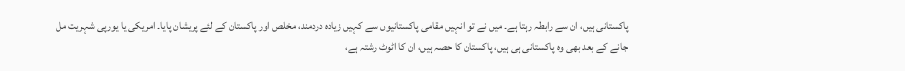پاکستانی ہیں، ان سے رابطہ رہتا ہے۔ میں نے تو انہیں مقامی پاکستانیوں سے کہیں زیادہ دردمند، مخلص اور پاکستان کے لئے پریشان پایا۔ امریکی یا یورپی شہریت مل جانے کے بعد بھی وہ پاکستانی ہی ہیں، پاکستان کا حصہ ہیں، ان کا اٹوٹ رشتہ ہے،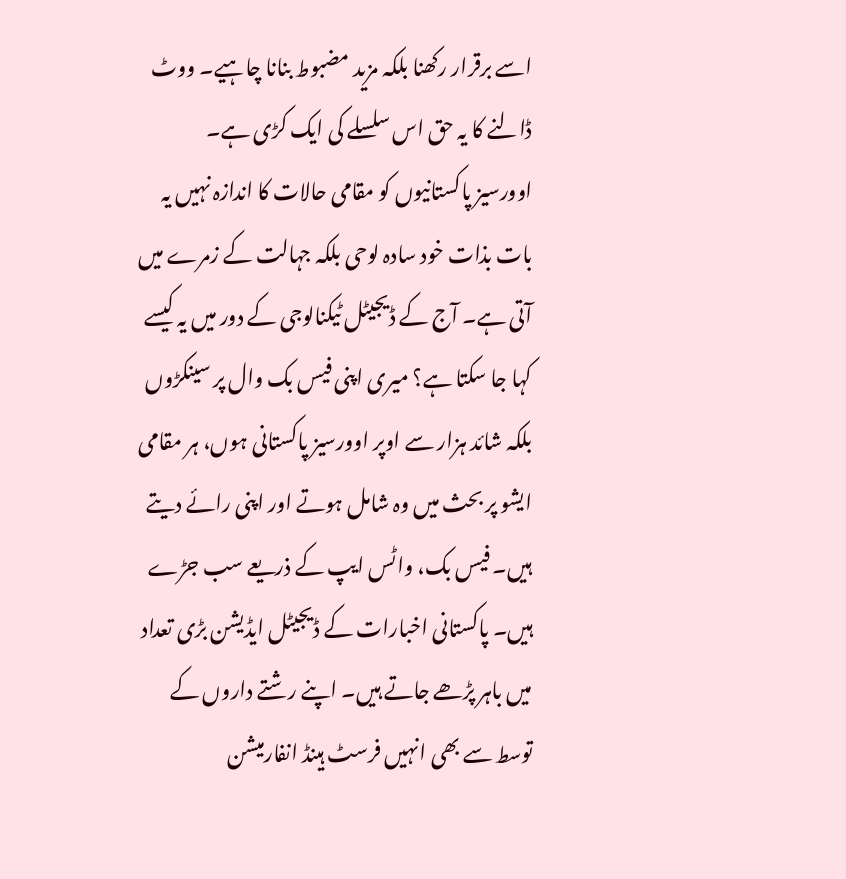اسے برقرار رکھنا بلکہ مزید مضبوط بنانا چاہیے۔ ووٹ ڈالنے کا یہ حق اس سلسلے کی ایک کڑی ہے۔
اوورسیز پاکستانیوں کو مقامی حالات کا اندازہ نہیں یہ بات بذات خود سادہ لوحی بلکہ جہالت کے زمرے میں آتی ہے۔ آج کے ڈیجیٹل ٹیکنالوجی کے دور میں یہ کیسے کہا جا سکتا ہے؟ میری اپنی فیس بک وال پر سینکڑوں بلکہ شائد ہزار سے اوپر اوورسیز پاکستانی ہوں، ہر مقامی ایشو پر بحث میں وہ شامل ہوتے اور اپنی رائے دیتے ہیں۔ فیس بک، واٹس ایپ کے ذریعے سب جڑے ہیں۔ پاکستانی اخبارات کے ڈیجیٹل ایڈیشن بڑی تعداد میں باہر پڑھے جاتے ہیں۔ اپنے رشتے داروں کے توسط سے بھی انہیں فرسٹ ہینڈ انفارمیشن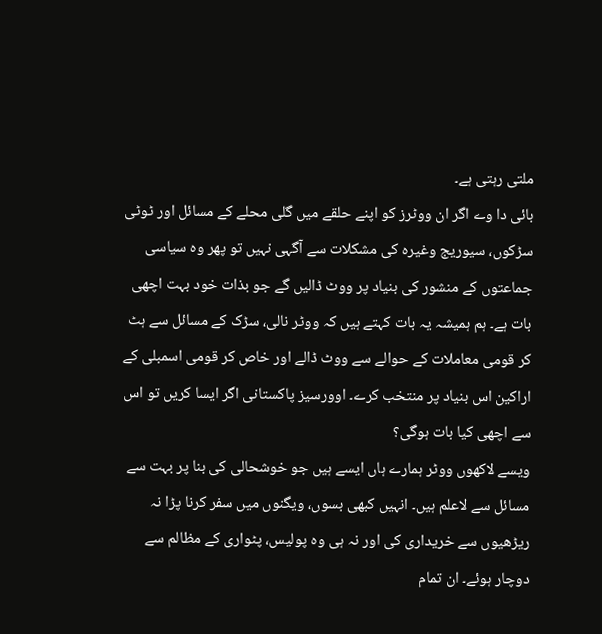ملتی رہتی ہے۔
بائی دا وے اگر ان ووٹرز کو اپنے حلقے میں گلی محلے کے مسائل اور ٹوٹی سڑکوں، سیوریج وغیرہ کی مشکلات سے آگہی نہیں تو پھر وہ سیاسی جماعتوں کے منشور کی بنیاد پر ووٹ ڈالیں گے جو بذات خود بہت اچھی بات ہے۔ ہم ہمیشہ یہ بات کہتے ہیں کہ ووٹر نالی، سڑک کے مسائل سے ہٹ کر قومی معاملات کے حوالے سے ووٹ ڈالے اور خاص کر قومی اسمبلی کے اراکین اس بنیاد پر منتخب کرے۔ اوورسیز پاکستانی اگر ایسا کریں تو اس سے اچھی کیا بات ہوگی؟
ویسے لاکھوں ووٹر ہمارے ہاں ایسے ہیں جو خوشحالی کی بنا پر بہت سے مسائل سے لاعلم ہیں۔ انہیں کبھی بسوں، ویگنوں میں سفر کرنا پڑا نہ ریڑھیوں سے خریداری کی اور نہ ہی وہ پولیس، پٹواری کے مظالم سے دوچار ہوئے۔ ان تمام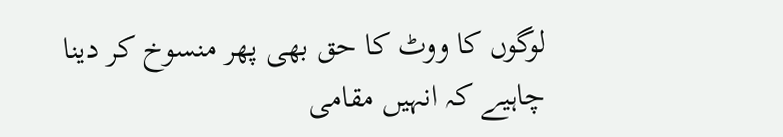لوگوں کا ووٹ کا حق بھی پھر منسوخ کر دینا چاہیے کہ انہیں مقامی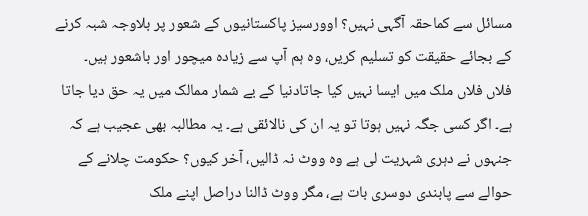مسائل سے کماحقہ آگہی نہیں؟ اوورسیز پاکستانیوں کے شعور پر بلاوجہ شبہ کرنے کے بجائے حقیقت کو تسلیم کریں، وہ ہم آپ سے زیادہ میچور اور باشعور ہیں۔
فلاں فلاں ملک میں ایسا نہیں کیا جاتادنیا کے بے شمار ممالک میں یہ حق دیا جاتا ہے۔ اگر کسی جگہ نہیں ہوتا تو یہ ان کی نالائقی ہے۔ یہ مطالبہ بھی عجیب ہے کہ جنہوں نے دہری شہریت لی ہے وہ ووٹ نہ ڈالیں، آخر کیوں؟ حکومت چلانے کے حوالے سے پابندی دوسری بات ہے، مگر ووٹ ڈالنا دراصل اپنے ملک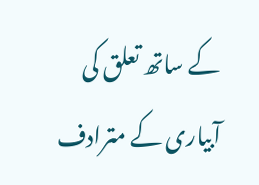کے ساتھ تعلق کی آبیاری کے مترادف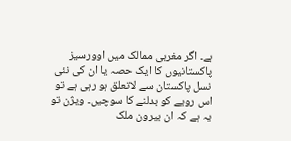ہے۔ اگر مغربی ممالک میں اوورسیز پاکستانیوں کا ایک حصہ یا ان کی نئی نسل پاکستان سے لاتعلق ہو رہی ہے تو اس رویے کو بدلنے کا سوچیں۔ ویژن تو یہ ہے کہ ان بیرون ملک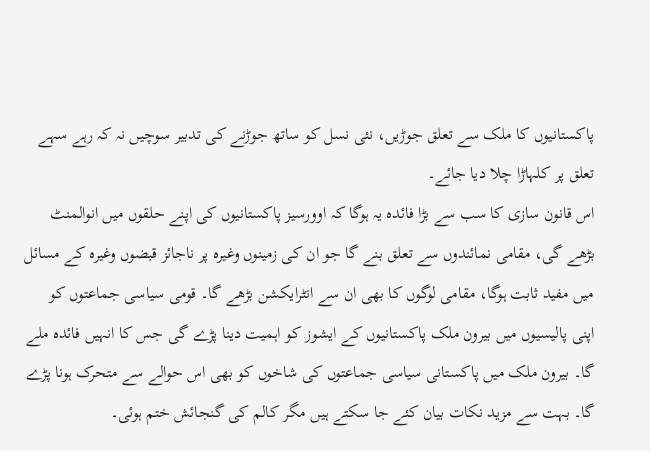پاکستانیوں کا ملک سے تعلق جوڑیں، نئی نسل کو ساتھ جوڑنے کی تدبیر سوچیں نہ کہ رہے سہے تعلق پر کلہاڑا چلا دیا جائے۔
اس قانون سازی کا سب سے بڑا فائدہ یہ ہوگا کہ اوورسیز پاکستانیوں کی اپنے حلقوں میں انوالمنٹ بڑھے گی، مقامی نمائندوں سے تعلق بنے گا جو ان کی زمینوں وغیرہ پر ناجائز قبضوں وغیرہ کے مسائل میں مفید ثابت ہوگا، مقامی لوگوں کا بھی ان سے انٹرایکشن بڑھے گا۔ قومی سیاسی جماعتوں کو اپنی پالیسیوں میں بیرون ملک پاکستانیوں کے ایشوز کو اہمیت دینا پڑے گی جس کا انہیں فائدہ ملے گا۔ بیرون ملک میں پاکستانی سیاسی جماعتوں کی شاخوں کو بھی اس حوالے سے متحرک ہونا پڑے گا۔ بہت سے مزید نکات بیان کئے جا سکتے ہیں مگر کالم کی گنجائش ختم ہوئی۔